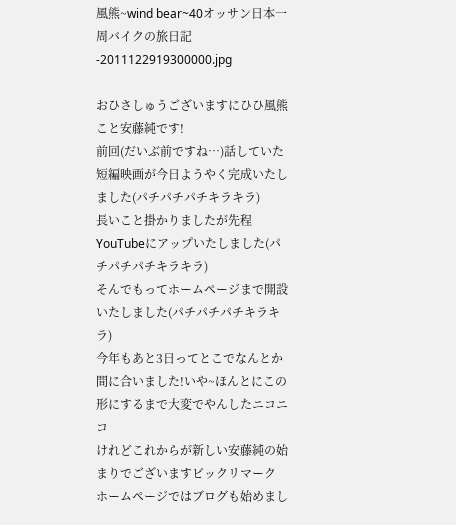風熊~wind bear~40オッサン日本一周バイクの旅日記-2011122919300000.jpg

おひさしゅうございますにひひ風熊こと安藤純です!
前回(だいぶ前ですね…)話していた短編映画が今日ようやく完成いたしました(パチパチパチキラキラ)
長いこと掛かりましたが先程YouTubeにアップいたしました(パチパチパチキラキラ)
そんでもってホームページまで開設いたしました(パチパチパチキラキラ)
今年もあと3日ってとこでなんとか間に合いました!いや~ほんとにこの形にするまで大変でやんしたニコニコ
けれどこれからが新しい安藤純の始まりでございますビックリマーク
ホームページではブログも始めまし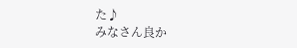た♪
みなさん良か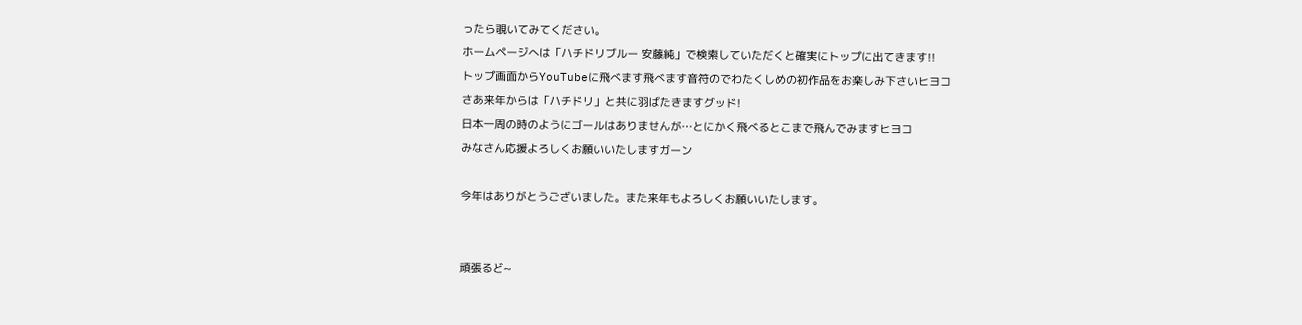ったら覗いてみてください。
ホームページへは「ハチドリブルー 安藤純」で検索していただくと確実にトップに出てきます!!
トップ画面からYouTubeに飛べます飛べます音符のでわたくしめの初作品をお楽しみ下さいヒヨコ
さあ来年からは「ハチドリ」と共に羽ばたきますグッド!
日本一周の時のようにゴールはありませんが…とにかく飛べるとこまで飛んでみますヒヨコ
みなさん応援よろしくお願いいたしますガーン

今年はありがとうございました。また来年もよろしくお願いいたします。


頑張るど~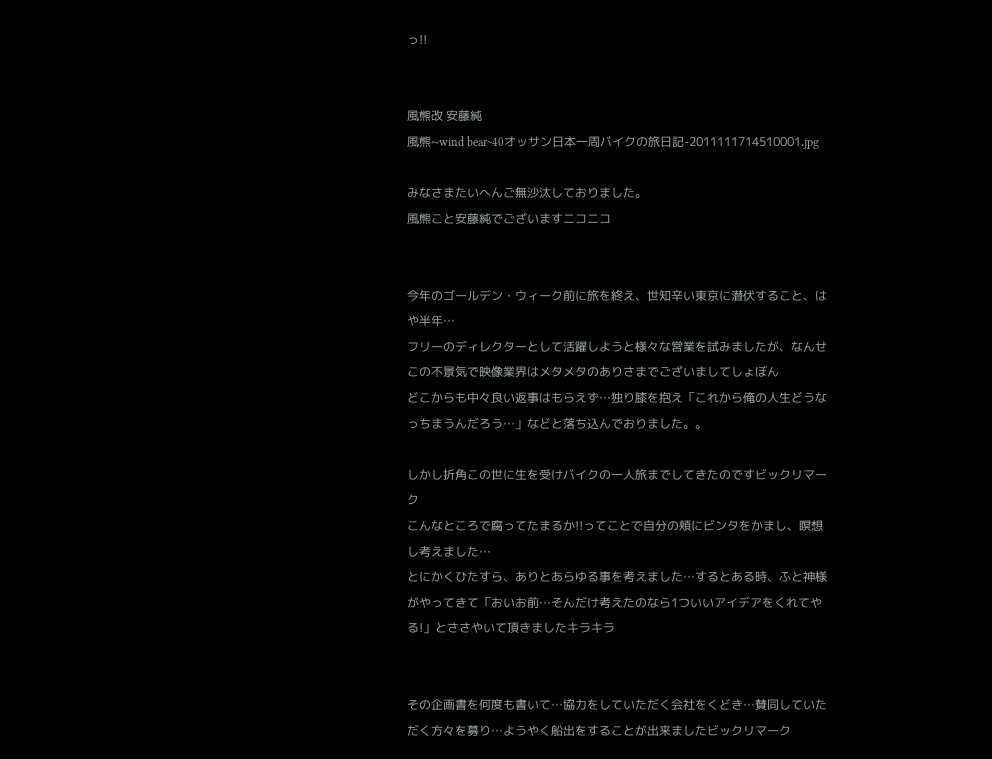っ!!


風熊改 安藤純
風熊~wind bear~40オッサン日本一周バイクの旅日記-2011111714510001.jpg

みなさまたいへんご無沙汰しておりました。
風熊こと安藤純でございますニコニコ


今年のゴールデン・ウィーク前に旅を終え、世知辛い東京に潜伏すること、はや半年…
フリーのディレクターとして活躍しようと様々な営業を試みましたが、なんせこの不景気で映像業界はメタメタのありさまでございましてしょぼん
どこからも中々良い返事はもらえず…独り膝を抱え「これから俺の人生どうなっちまうんだろう…」などと落ち込んでおりました。。

しかし折角この世に生を受けバイクの一人旅までしてきたのですビックリマーク
こんなところで腐ってたまるか!!ってことで自分の頬にビンタをかまし、瞑想し考えました…
とにかくひたすら、ありとあらゆる事を考えました…するとある時、ふと神様がやってきて「おいお前…そんだけ考えたのなら1ついいアイデアをくれてやる!」とささやいて頂きましたキラキラ


その企画書を何度も書いて…協力をしていただく会社をくどき…賛同していただく方々を募り…ようやく船出をすることが出来ましたビックリマーク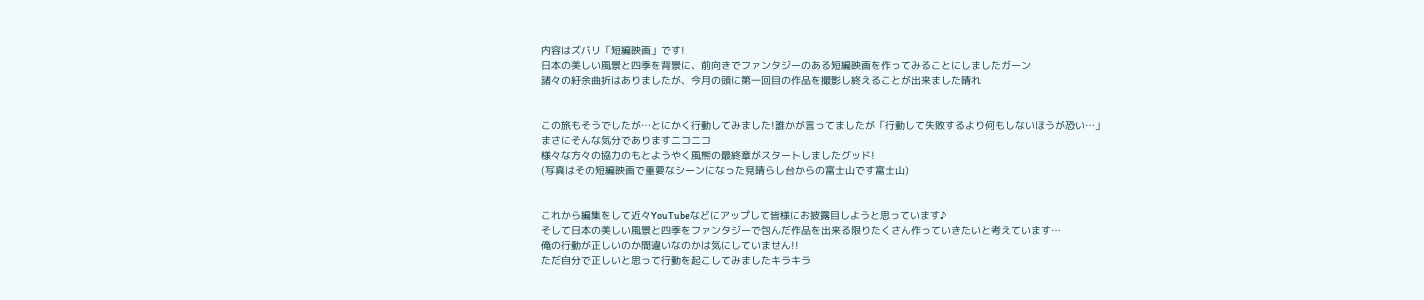内容はズバリ「短編映画」です!
日本の美しい風景と四季を背景に、前向きでファンタジーのある短編映画を作ってみることにしましたガーン
諸々の紆余曲折はありましたが、今月の頭に第一回目の作品を撮影し終えることが出来ました晴れ


この旅もそうでしたが…とにかく行動してみました!誰かが言ってましたが「行動して失敗するより何もしないほうが恐い…」
まさにそんな気分でありますニコニコ
様々な方々の協力のもとようやく風熊の最終章がスタートしましたグッド!
(写真はその短編映画で重要なシーンになった見晴らし台からの富士山です富士山)


これから編集をして近々YouTubeなどにアップして皆様にお披露目しようと思っています♪
そして日本の美しい風景と四季をファンタジーで包んだ作品を出来る限りたくさん作っていきたいと考えています…
俺の行動が正しいのか間違いなのかは気にしていません!!
ただ自分で正しいと思って行動を起こしてみましたキラキラ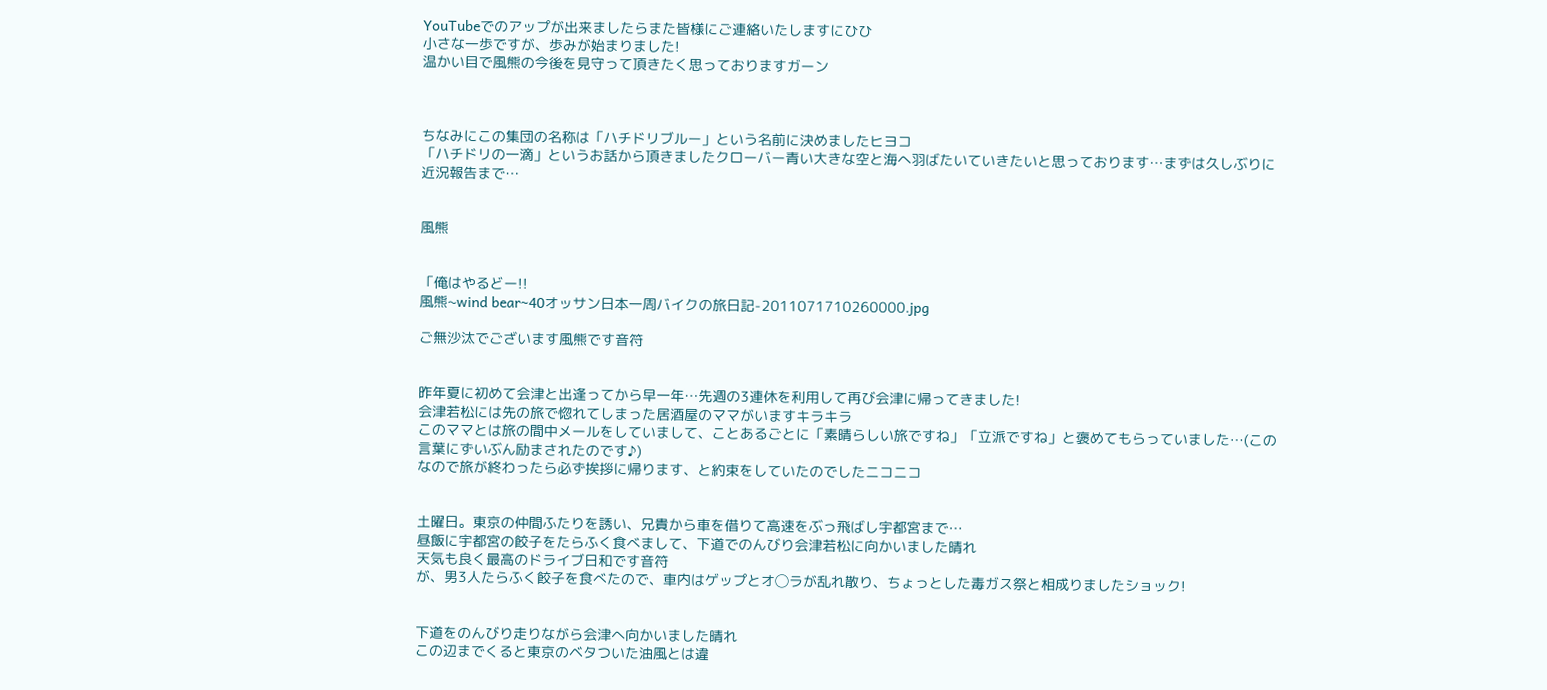YouTubeでのアップが出来ましたらまた皆様にご連絡いたしますにひひ
小さな一歩ですが、歩みが始まりました!
温かい目で風熊の今後を見守って頂きたく思っておりますガーン



ちなみにこの集団の名称は「ハチドリブルー」という名前に決めましたヒヨコ
「ハチドリの一滴」というお話から頂きましたクローバー青い大きな空と海へ羽ばたいていきたいと思っております…まずは久しぶりに近況報告まで…


風熊


「俺はやるどー!!
風熊~wind bear~40オッサン日本一周バイクの旅日記-2011071710260000.jpg

ご無沙汰でございます風熊です音符


昨年夏に初めて会津と出逢ってから早一年…先週の3連休を利用して再び会津に帰ってきました!
会津若松には先の旅で惚れてしまった居酒屋のママがいますキラキラ
このママとは旅の間中メールをしていまして、ことあるごとに「素晴らしい旅ですね」「立派ですね」と褒めてもらっていました…(この言葉にずいぶん励まされたのです♪)
なので旅が終わったら必ず挨拶に帰ります、と約束をしていたのでしたニコニコ


土曜日。東京の仲間ふたりを誘い、兄貴から車を借りて高速をぶっ飛ばし宇都宮まで…
昼飯に宇都宮の餃子をたらふく食べまして、下道でのんびり会津若松に向かいました晴れ
天気も良く最高のドライブ日和です音符
が、男3人たらふく餃子を食べたので、車内はゲップとオ◯ラが乱れ散り、ちょっとした毒ガス祭と相成りましたショック!


下道をのんびり走りながら会津へ向かいました晴れ
この辺までくると東京のベタついた油風とは違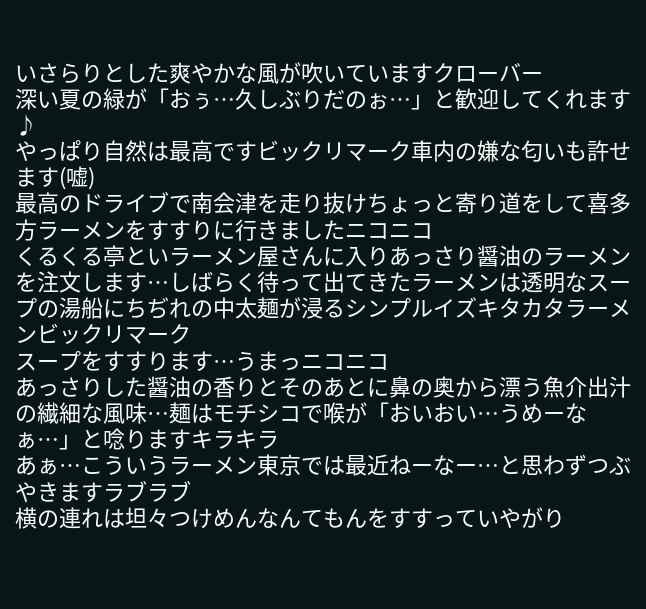いさらりとした爽やかな風が吹いていますクローバー
深い夏の緑が「おぅ…久しぶりだのぉ…」と歓迎してくれます♪
やっぱり自然は最高ですビックリマーク車内の嫌な匂いも許せます(嘘)
最高のドライブで南会津を走り抜けちょっと寄り道をして喜多方ラーメンをすすりに行きましたニコニコ
くるくる亭といラーメン屋さんに入りあっさり醤油のラーメンを注文します…しばらく待って出てきたラーメンは透明なスープの湯船にちぢれの中太麺が浸るシンプルイズキタカタラーメンビックリマーク
スープをすすります…うまっニコニコ
あっさりした醤油の香りとそのあとに鼻の奥から漂う魚介出汁の繊細な風味…麺はモチシコで喉が「おいおい…うめーなぁ…」と唸りますキラキラ
あぁ…こういうラーメン東京では最近ねーなー…と思わずつぶやきますラブラブ
横の連れは坦々つけめんなんてもんをすすっていやがり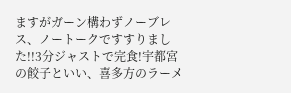ますがガーン構わずノーブレス、ノートークですすりました!!3分ジャストで完食!宇都宮の餃子といい、喜多方のラーメ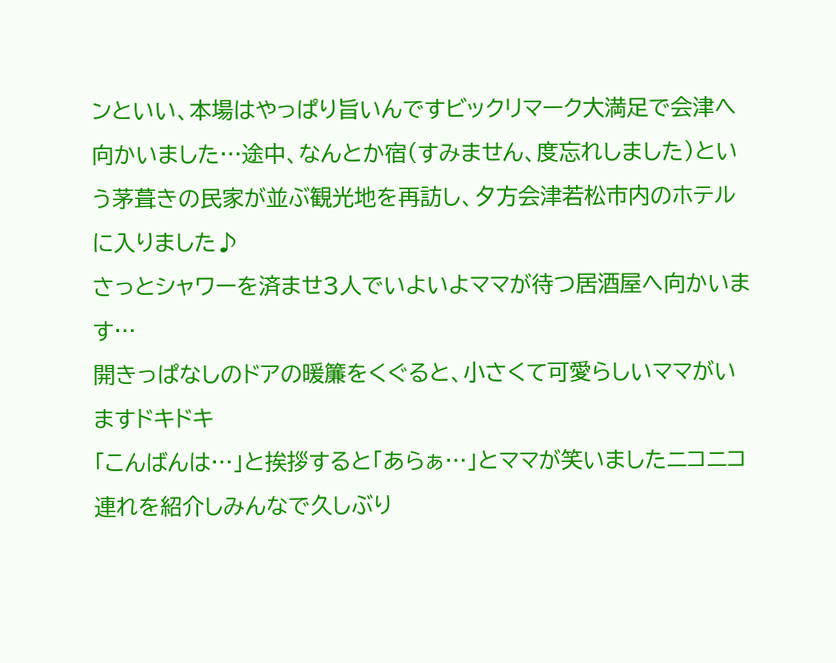ンといい、本場はやっぱり旨いんですビックリマーク大満足で会津へ向かいました…途中、なんとか宿(すみません、度忘れしました)という茅葺きの民家が並ぶ観光地を再訪し、夕方会津若松市内のホテルに入りました♪
さっとシャワーを済ませ3人でいよいよママが待つ居酒屋へ向かいます…
開きっぱなしのドアの暖簾をくぐると、小さくて可愛らしいママがいますドキドキ
「こんばんは…」と挨拶すると「あらぁ…」とママが笑いましたニコニコ
連れを紹介しみんなで久しぶり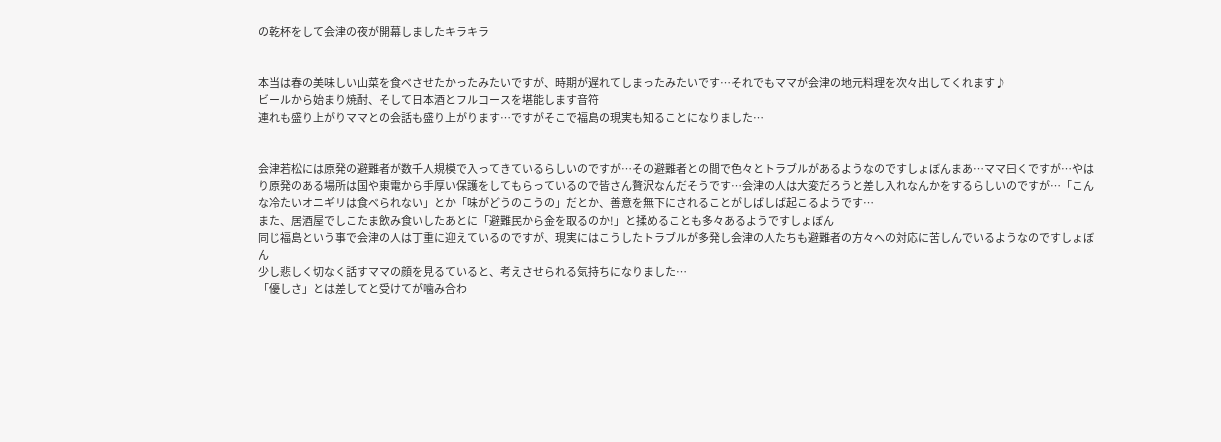の乾杯をして会津の夜が開幕しましたキラキラ


本当は春の美味しい山菜を食べさせたかったみたいですが、時期が遅れてしまったみたいです…それでもママが会津の地元料理を次々出してくれます♪
ビールから始まり焼酎、そして日本酒とフルコースを堪能します音符
連れも盛り上がりママとの会話も盛り上がります…ですがそこで福島の現実も知ることになりました…


会津若松には原発の避難者が数千人規模で入ってきているらしいのですが…その避難者との間で色々とトラブルがあるようなのですしょぼんまあ…ママ曰くですが…やはり原発のある場所は国や東電から手厚い保護をしてもらっているので皆さん贅沢なんだそうです…会津の人は大変だろうと差し入れなんかをするらしいのですが…「こんな冷たいオニギリは食べられない」とか「味がどうのこうの」だとか、善意を無下にされることがしばしば起こるようです…
また、居酒屋でしこたま飲み食いしたあとに「避難民から金を取るのか!」と揉めることも多々あるようですしょぼん
同じ福島という事で会津の人は丁重に迎えているのですが、現実にはこうしたトラブルが多発し会津の人たちも避難者の方々への対応に苦しんでいるようなのですしょぼん
少し悲しく切なく話すママの顔を見るていると、考えさせられる気持ちになりました…
「優しさ」とは差してと受けてが噛み合わ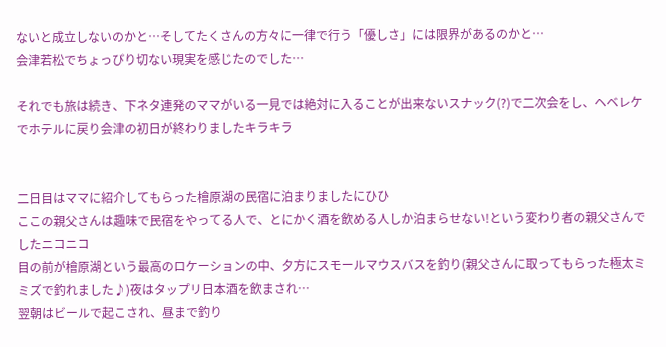ないと成立しないのかと…そしてたくさんの方々に一律で行う「優しさ」には限界があるのかと…
会津若松でちょっぴり切ない現実を感じたのでした…

それでも旅は続き、下ネタ連発のママがいる一見では絶対に入ることが出来ないスナック(?)で二次会をし、ヘベレケでホテルに戻り会津の初日が終わりましたキラキラ


二日目はママに紹介してもらった檜原湖の民宿に泊まりましたにひひ
ここの親父さんは趣味で民宿をやってる人で、とにかく酒を飲める人しか泊まらせない!という変わり者の親父さんでしたニコニコ
目の前が檜原湖という最高のロケーションの中、夕方にスモールマウスバスを釣り(親父さんに取ってもらった極太ミミズで釣れました♪)夜はタップリ日本酒を飲まされ…
翌朝はビールで起こされ、昼まで釣り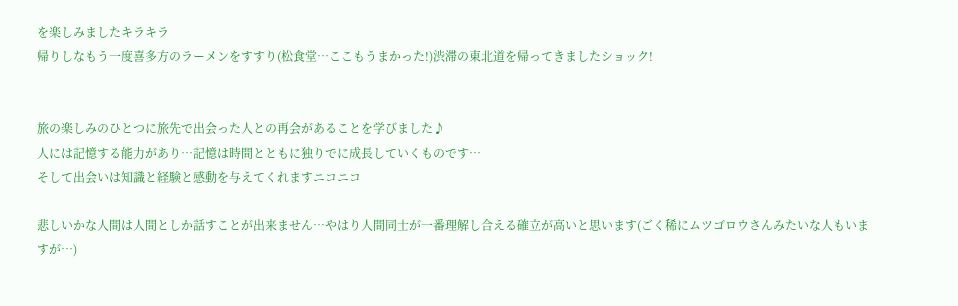を楽しみましたキラキラ
帰りしなもう一度喜多方のラーメンをすすり(松食堂…ここもうまかった!)渋滞の東北道を帰ってきましたショック!


旅の楽しみのひとつに旅先で出会った人との再会があることを学びました♪
人には記憶する能力があり…記憶は時間とともに独りでに成長していくものです…
そして出会いは知識と経験と感動を与えてくれますニコニコ

悲しいかな人間は人間としか話すことが出来ません…やはり人間同士が一番理解し合える確立が高いと思います(ごく稀にムツゴロウさんみたいな人もいますが…)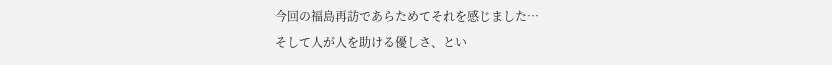今回の福島再訪であらためてそれを感じました…
そして人が人を助ける優しさ、とい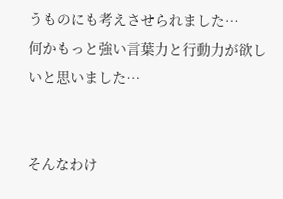うものにも考えさせられました…
何かもっと強い言葉力と行動力が欲しいと思いました…


そんなわけ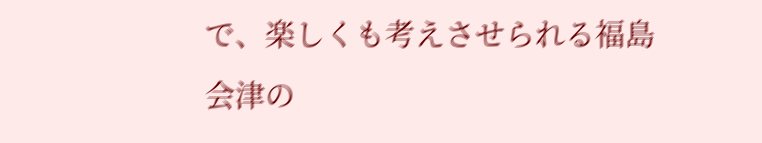で、楽しくも考えさせられる福島会津の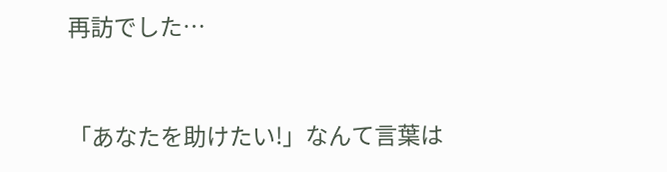再訪でした…


「あなたを助けたい!」なんて言葉は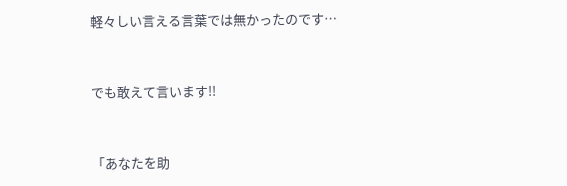軽々しい言える言葉では無かったのです…


でも敢えて言います!!


「あなたを助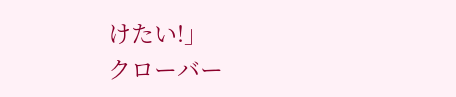けたい!」
クローバー